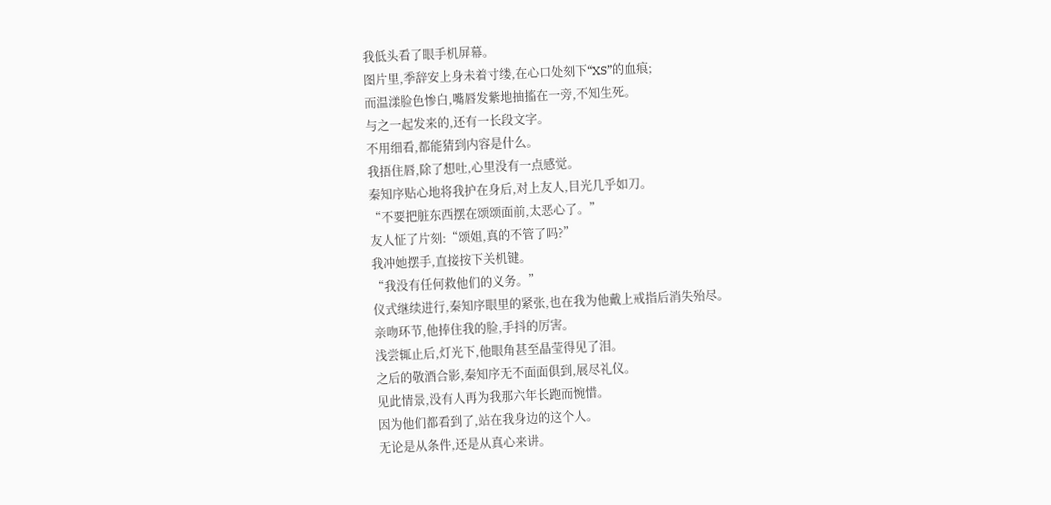我低头看了眼手机屏幕。
图片里,季辞安上身未着寸缕,在心口处刻下“XS”的血痕;
而温漾脸色惨白,嘴唇发紫地抽搐在一旁,不知生死。
与之一起发来的,还有一长段文字。
不用细看,都能猜到内容是什么。
我捂住唇,除了想吐,心里没有一点感觉。
秦知序贴心地将我护在身后,对上友人,目光几乎如刀。
“不要把脏东西摆在颂颂面前,太恶心了。”
友人怔了片刻:“颂姐,真的不管了吗?”
我冲她摆手,直接按下关机键。
“我没有任何救他们的义务。”
仪式继续进行,秦知序眼里的紧张,也在我为他戴上戒指后消失殆尽。
亲吻环节,他捧住我的脸,手抖的厉害。
浅尝辄止后,灯光下,他眼角甚至晶莹得见了泪。
之后的敬酒合影,秦知序无不面面俱到,展尽礼仪。
见此情景,没有人再为我那六年长跑而惋惜。
因为他们都看到了,站在我身边的这个人。
无论是从条件,还是从真心来讲。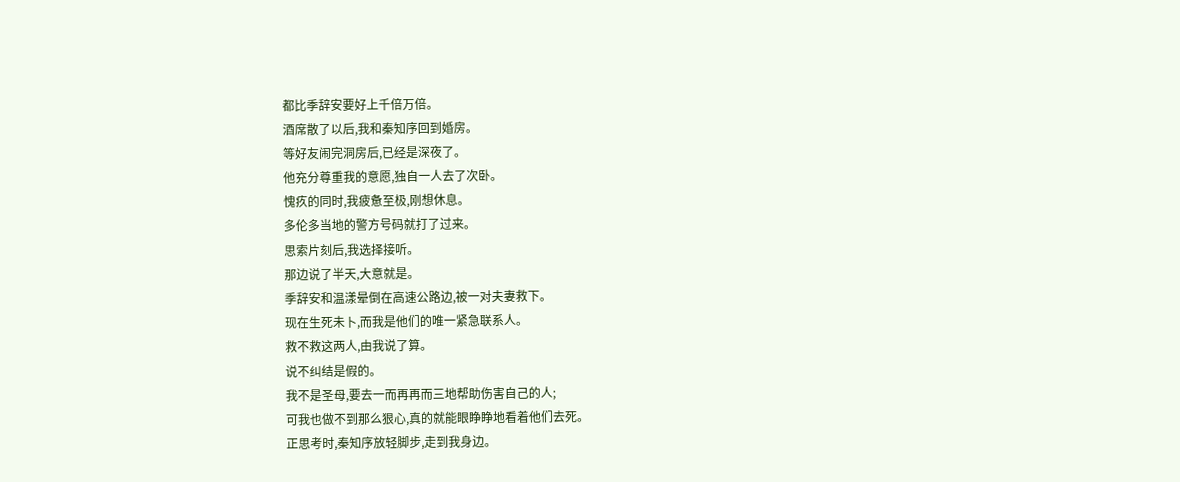都比季辞安要好上千倍万倍。
酒席散了以后,我和秦知序回到婚房。
等好友闹完洞房后,已经是深夜了。
他充分尊重我的意愿,独自一人去了次卧。
愧疚的同时,我疲惫至极,刚想休息。
多伦多当地的警方号码就打了过来。
思索片刻后,我选择接听。
那边说了半天,大意就是。
季辞安和温漾晕倒在高速公路边,被一对夫妻救下。
现在生死未卜,而我是他们的唯一紧急联系人。
救不救这两人,由我说了算。
说不纠结是假的。
我不是圣母,要去一而再再而三地帮助伤害自己的人;
可我也做不到那么狠心,真的就能眼睁睁地看着他们去死。
正思考时,秦知序放轻脚步,走到我身边。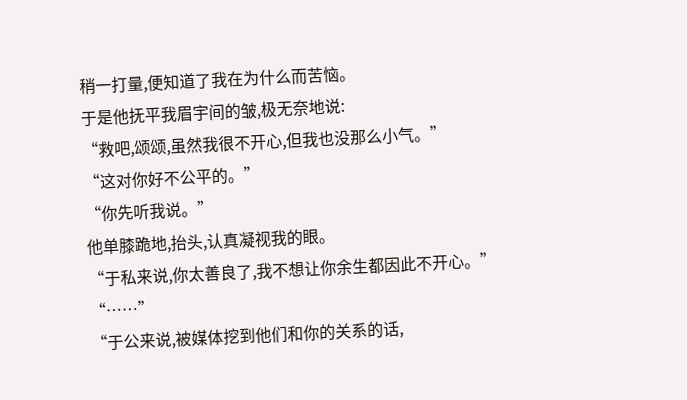稍一打量,便知道了我在为什么而苦恼。
于是他抚平我眉宇间的皱,极无奈地说:
“救吧,颂颂,虽然我很不开心,但我也没那么小气。”
“这对你好不公平的。”
“你先听我说。”
他单膝跪地,抬头,认真凝视我的眼。
“于私来说,你太善良了,我不想让你余生都因此不开心。”
“……”
“于公来说,被媒体挖到他们和你的关系的话,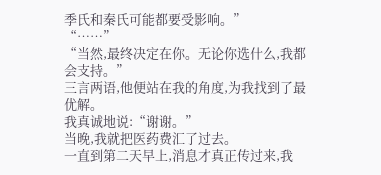季氏和秦氏可能都要受影响。”
“……”
“当然,最终决定在你。无论你选什么,我都会支持。”
三言两语,他便站在我的角度,为我找到了最优解。
我真诚地说:“谢谢。”
当晚,我就把医药费汇了过去。
一直到第二天早上,消息才真正传过来,我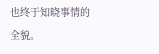也终于知晓事情的全貌。